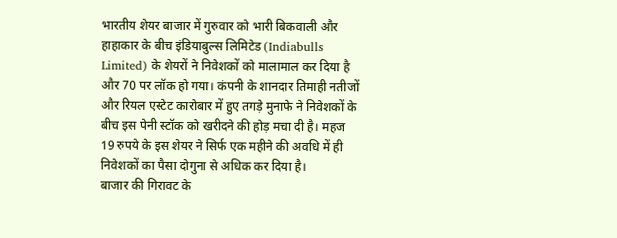भारतीय शेयर बाजार में गुरुवार को भारी बिकवाली और हाहाकार के बीच इंडियाबुल्स लिमिटेड (Indiabulls Limited) के शेयरों ने निवेशकों को मालामाल कर दिया है और 70 पर लॉक हो गया। कंपनी के शानदार तिमाही नतीजों और रियल एस्टेट कारोबार में हुए तगड़े मुनाफे ने निवेशकों के बीच इस पेनी स्टॉक को खरीदने की होड़ मचा दी है। महज 19 रुपये के इस शेयर ने सिर्फ एक महीने की अवधि में ही निवेशकों का पैसा दोगुना से अधिक कर दिया है।
बाजार की गिरावट के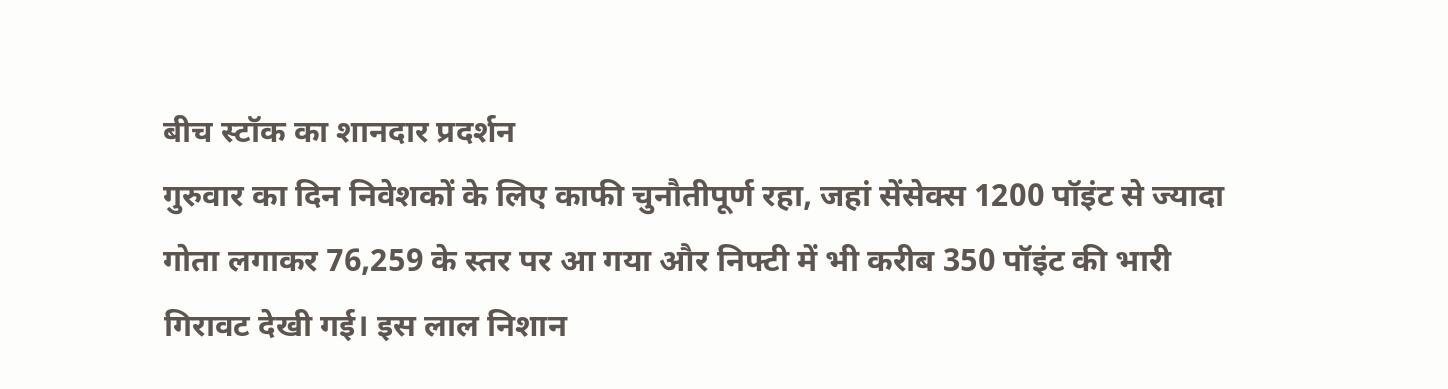बीच स्टॉक का शानदार प्रदर्शन
गुरुवार का दिन निवेशकों के लिए काफी चुनौतीपूर्ण रहा, जहां सेंसेक्स 1200 पॉइंट से ज्यादा गोता लगाकर 76,259 के स्तर पर आ गया और निफ्टी में भी करीब 350 पॉइंट की भारी गिरावट देखी गई। इस लाल निशान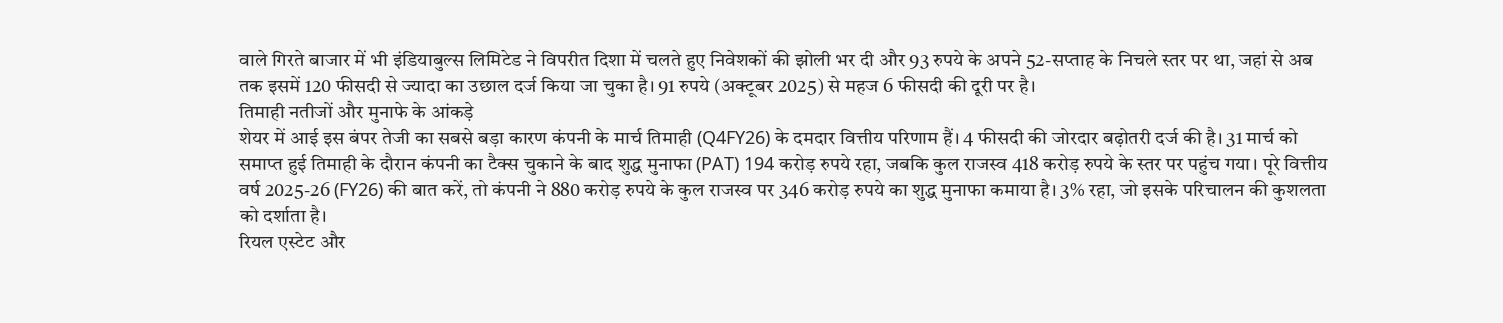वाले गिरते बाजार में भी इंडियाबुल्स लिमिटेड ने विपरीत दिशा में चलते हुए निवेशकों की झोली भर दी और 93 रुपये के अपने 52-सप्ताह के निचले स्तर पर था, जहां से अब तक इसमें 120 फीसदी से ज्यादा का उछाल दर्ज किया जा चुका है। 91 रुपये (अक्टूबर 2025) से महज 6 फीसदी की दूरी पर है।
तिमाही नतीजों और मुनाफे के आंकड़े
शेयर में आई इस बंपर तेजी का सबसे बड़ा कारण कंपनी के मार्च तिमाही (Q4FY26) के दमदार वित्तीय परिणाम हैं। 4 फीसदी की जोरदार बढ़ोतरी दर्ज की है। 31 मार्च को समाप्त हुई तिमाही के दौरान कंपनी का टैक्स चुकाने के बाद शुद्ध मुनाफा (PAT) 194 करोड़ रुपये रहा, जबकि कुल राजस्व 418 करोड़ रुपये के स्तर पर पहुंच गया। पूरे वित्तीय वर्ष 2025-26 (FY26) की बात करें, तो कंपनी ने 880 करोड़ रुपये के कुल राजस्व पर 346 करोड़ रुपये का शुद्ध मुनाफा कमाया है। 3% रहा, जो इसके परिचालन की कुशलता को दर्शाता है।
रियल एस्टेट और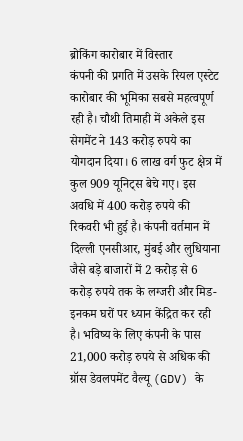ब्रोकिंग कारोबार में विस्तार
कंपनी की प्रगति में उसके रियल एस्टेट कारोबार की भूमिका सबसे महत्वपूर्ण रही है। चौथी तिमाही में अकेले इस सेगमेंट ने 143 करोड़ रुपये का योगदान दिया। 6 लाख वर्ग फुट क्षेत्र में कुल 909 यूनिट्स बेचे गए। इस अवधि में 400 करोड़ रुपये की रिकवरी भी हुई है। कंपनी वर्तमान में दिल्ली एनसीआर, मुंबई और लुधियाना जैसे बड़े बाजारों में 2 करोड़ से 6 करोड़ रुपये तक के लग्जरी और मिड-इनकम घरों पर ध्यान केंद्रित कर रही है। भविष्य के लिए कंपनी के पास 21,000 करोड़ रुपये से अधिक की ग्रॉस डेवलपमेंट वैल्यू (GDV) के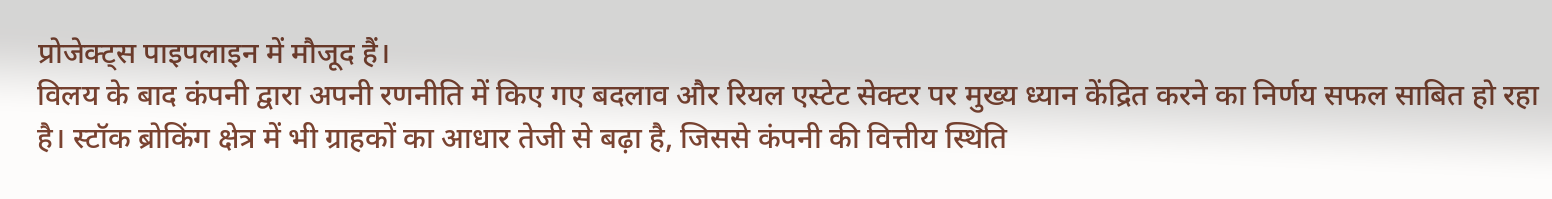प्रोजेक्ट्स पाइपलाइन में मौजूद हैं।
विलय के बाद कंपनी द्वारा अपनी रणनीति में किए गए बदलाव और रियल एस्टेट सेक्टर पर मुख्य ध्यान केंद्रित करने का निर्णय सफल साबित हो रहा है। स्टॉक ब्रोकिंग क्षेत्र में भी ग्राहकों का आधार तेजी से बढ़ा है, जिससे कंपनी की वित्तीय स्थिति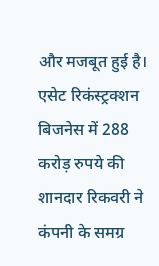और मजबूत हुई है। एसेट रिकंस्ट्रक्शन बिजनेस में 288 करोड़ रुपये की शानदार रिकवरी ने कंपनी के समग्र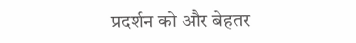प्रदर्शन को और बेहतर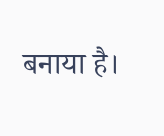बनाया है।